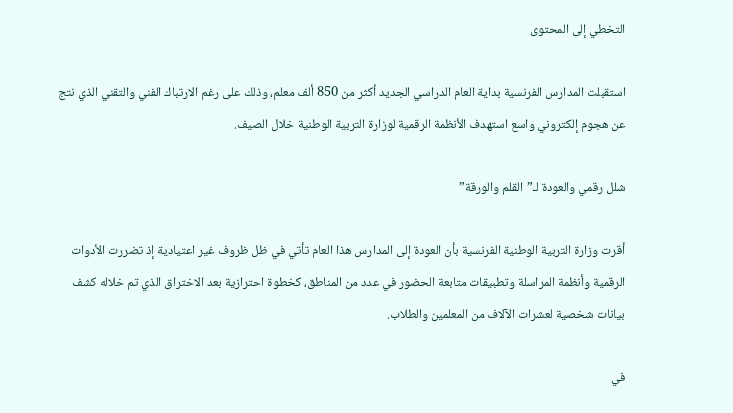التخطي إلى المحتوى

استقبلت المدارس الفرنسية بداية العام الدراسي الجديد أكثر من 850 ألف معلم، وذلك على رغم الارتباك الفني والتقني الذي نتج عن هجوم إلكتروني واسع استهدف الأنظمة الرقمية لوزارة التربية الوطنية خلال الصيف.

شلل رقمي والعودة لـ”القلم والورقة”

أقرت وزارة التربية الوطنية الفرنسية بأن العودة إلى المدارس هذا العام تأتي في ظل ظروف غير اعتيادية إذ تضررت الأدوات الرقمية وأنظمة المراسلة وتطبيقات متابعة الحضور في عدد من المناطق، كخطوة احترازية بعد الاختراق الذي تم خلاله كشف بيانات شخصية لعشرات الآلاف من المعلمين والطلاب.

في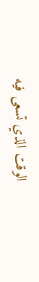الوقت الذي تسعى فيه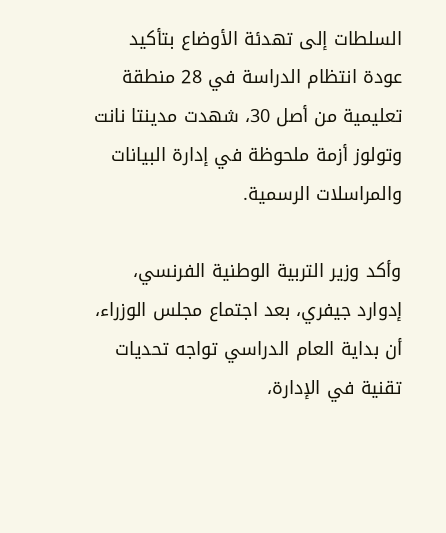السلطات إلى تهدئة الأوضاع بتأكيد عودة انتظام الدراسة في 28 منطقة تعليمية من أصل 30، شهدت مدينتا نانت وتولوز أزمة ملحوظة في إدارة البيانات والمراسلات الرسمية.

وأكد وزير التربية الوطنية الفرنسي، إدوارد جيفري، بعد اجتماع مجلس الوزراء، أن بداية العام الدراسي تواجه تحديات تقنية في الإدارة،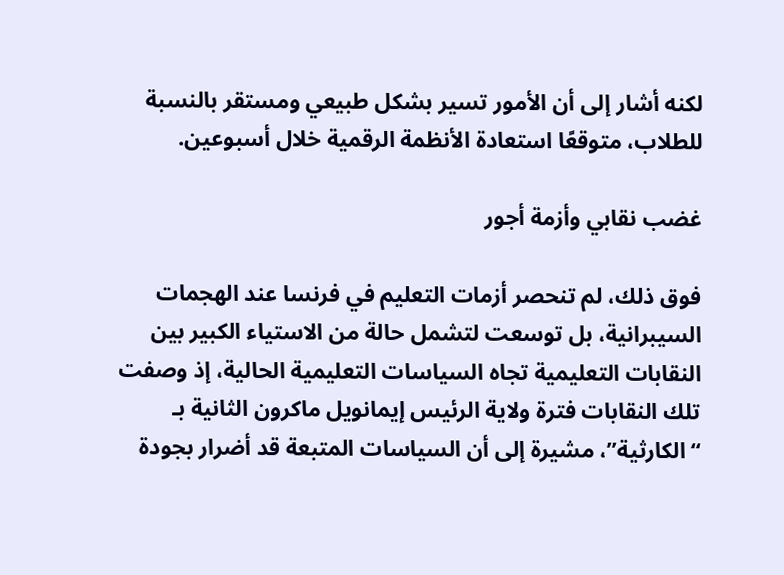لكنه أشار إلى أن الأمور تسير بشكل طبيعي ومستقر بالنسبة للطلاب، متوقعًا استعادة الأنظمة الرقمية خلال أسبوعين.

غضب نقابي وأزمة أجور

فوق ذلك، لم تنحصر أزمات التعليم في فرنسا عند الهجمات السيبرانية، بل توسعت لتشمل حالة من الاستياء الكبير بين النقابات التعليمية تجاه السياسات التعليمية الحالية، إذ وصفت تلك النقابات فترة ولاية الرئيس إيمانويل ماكرون الثانية بـ “الكارثية”، مشيرة إلى أن السياسات المتبعة قد أضرار بجودة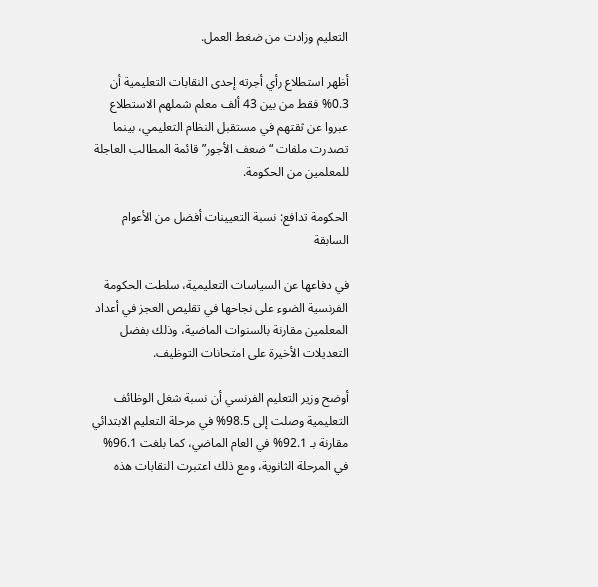التعليم وزادت من ضغط العمل.

أظهر استطلاع رأي أجرته إحدى النقابات التعليمية أن 0.3% فقط من بين 43 ألف معلم شملهم الاستطلاع عبروا عن ثقتهم في مستقبل النظام التعليمي، بينما تصدرت ملفات “ضعف الأجور” قائمة المطالب العاجلة للمعلمين من الحكومة.

الحكومة تدافع: نسبة التعيينات أفضل من الأعوام السابقة

في دفاعها عن السياسات التعليمية، سلطت الحكومة الفرنسية الضوء على نجاحها في تقليص العجز في أعداد المعلمين مقارنة بالسنوات الماضية، وذلك بفضل التعديلات الأخيرة على امتحانات التوظيف.

أوضح وزير التعليم الفرنسي أن نسبة شغل الوظائف التعليمية وصلت إلى 98.5% في مرحلة التعليم الابتدائي مقارنة بـ 92.1% في العام الماضي، كما بلغت 96.1% في المرحلة الثانوية، ومع ذلك اعتبرت النقابات هذه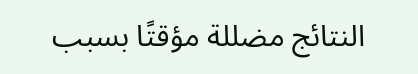النتائج مضللة مؤقتًا بسبب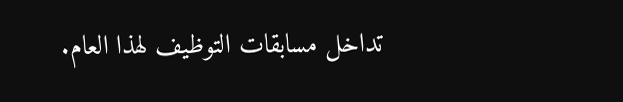تداخل مسابقات التوظيف لهذا العام.